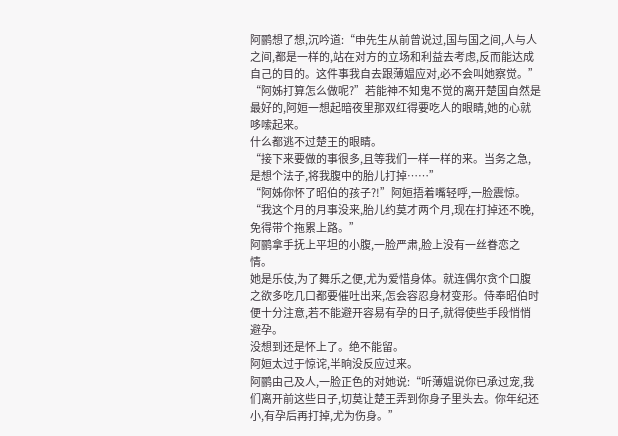阿鹂想了想,沉吟道:“申先生从前曾说过,国与国之间,人与人之间,都是一样的,站在对方的立场和利益去考虑,反而能达成自己的目的。这件事我自去跟薄媪应对,必不会叫她察觉。”
“阿姊打算怎么做呢?”若能神不知鬼不觉的离开楚国自然是最好的,阿姮一想起暗夜里那双红得要吃人的眼睛,她的心就哆嗦起来。
什么都逃不过楚王的眼睛。
“接下来要做的事很多,且等我们一样一样的来。当务之急,是想个法子,将我腹中的胎儿打掉……”
“阿姊你怀了昭伯的孩子?!”阿姮捂着嘴轻呼,一脸震惊。
“我这个月的月事没来,胎儿约莫才两个月,现在打掉还不晚,免得带个拖累上路。”
阿鹂拿手抚上平坦的小腹,一脸严肃,脸上没有一丝眷恋之情。
她是乐伎,为了舞乐之便,尤为爱惜身体。就连偶尔贪个口腹之欲多吃几口都要催吐出来,怎会容忍身材变形。侍奉昭伯时便十分注意,若不能避开容易有孕的日子,就得使些手段悄悄避孕。
没想到还是怀上了。绝不能留。
阿姮太过于惊诧,半晌没反应过来。
阿鹂由己及人,一脸正色的对她说:“听薄媪说你已承过宠,我们离开前这些日子,切莫让楚王弄到你身子里头去。你年纪还小,有孕后再打掉,尤为伤身。”